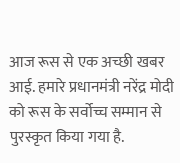आज रूस से एक अच्छी खबर आई. हमारे प्रधानमंत्री नरेंद्र मोदी को रूस के सर्वोच्च सम्मान से पुरस्कृत किया गया है.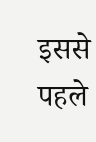इससे पहले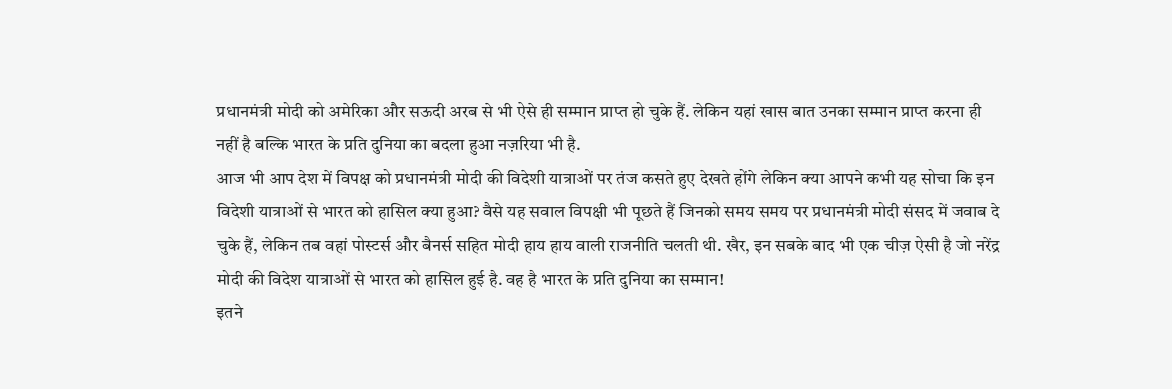प्रधानमंत्री मोदी को अमेरिका और सऊदी अरब से भी ऐसे ही सम्मान प्राप्त हो चुके हैं. लेकिन यहां खास बात उनका सम्मान प्राप्त करना ही नहीं है बल्कि भारत के प्रति दुनिया का बदला हुआ नज़रिया भी है.
आज भी आप देश में विपक्ष को प्रधानमंत्री मोदी की विदेशी यात्राओं पर तंज कसते हुए देखते होंगे लेकिन क्या आपने कभी यह सोचा कि इन विदेशी यात्राओं से भारत को हासिल क्या हुआ? वैसे यह सवाल विपक्षी भी पूछते हैं जिनको समय समय पर प्रधानमंत्री मोदी संसद में जवाब दे चुके हैं, लेकिन तब वहां पोस्टर्स और बैनर्स सहित मोदी हाय हाय वाली राजनीति चलती थी. खैर, इन सबके बाद भी एक चीज़ ऐसी है जो नरेंद्र मोदी की विदेश यात्राओं से भारत को हासिल हुई है. वह है भारत के प्रति दुनिया का सम्मान!
इतने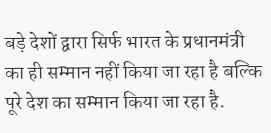बड़े देशों द्वारा सिर्फ भारत के प्रधानमंत्री का ही सम्मान नहीं किया जा रहा है बल्कि पूरे देश का सम्मान किया जा रहा है.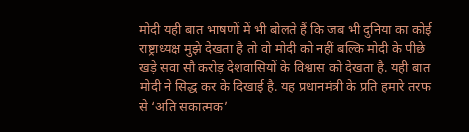मोदी यही बात भाषणों में भी बोलते हैं कि जब भी दुनिया का कोई राष्ट्राध्यक्ष मुझे देखता है तो वो मोदी को नहीं बल्कि मोदी के पीछे खड़े सवा सौ करोड़ देशवासियों के विश्वास को देखता है. यही बात मोदी ने सिद्ध कर के दिखाई है. यह प्रधानमंत्री के प्रति हमारे तरफ से ‘अति सकात्मक’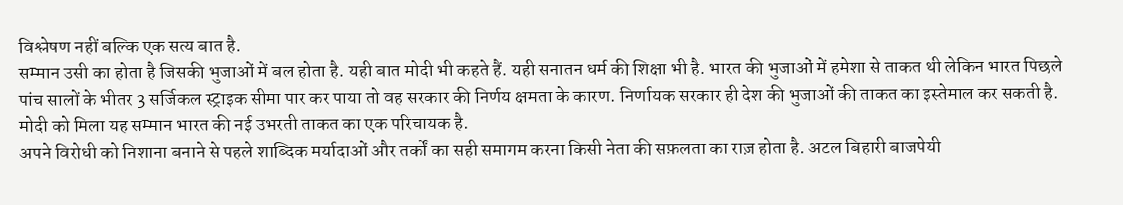विश्लेषण नहीं बल्कि एक सत्य बात है.
सम्मान उसी का होता है जिसकी भुजाओं में बल होता है. यही बात मोदी भी कहते हैं. यही सनातन धर्म की शिक्षा भी है. भारत की भुजाओं में हमेशा से ताकत थी लेकिन भारत पिछले पांच सालों के भीतर 3 सर्जिकल स्ट्राइक सीमा पार कर पाया तो वह सरकार की निर्णय क्षमता के कारण. निर्णायक सरकार ही देश की भुजाओं की ताकत का इस्तेमाल कर सकती है. मोदी को मिला यह सम्मान भारत की नई उभरती ताकत का एक परिचायक है.
अपने विरोधी को निशाना बनाने से पहले शाब्दिक मर्यादाओं और तर्कों का सही समागम करना किसी नेता की सफ़लता का राज़ होता है. अटल बिहारी बाजपेयी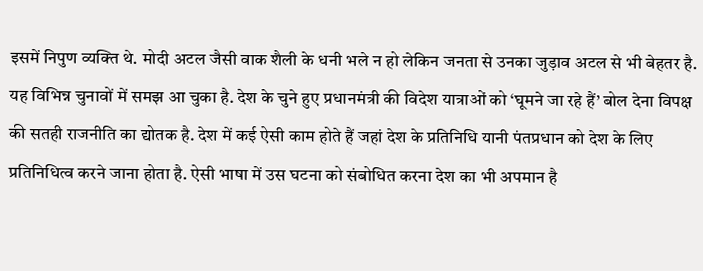इसमें निपुण व्यक्ति थे. मोदी अटल जैसी वाक शैली के धनी भले न हो लेकिन जनता से उनका जुड़ाव अटल से भी बेहतर है. यह विभिन्न चुनावों में समझ आ चुका है. देश के चुने हुए प्रधानमंत्री की विदेश यात्राओं को ‘घूमने जा रहे हैं’ बोल देना विपक्ष की सतही राजनीति का द्योतक है. देश में कई ऐसी काम होते हैं जहां देश के प्रतिनिधि यानी पंतप्रधान को देश के लिए प्रतिनिधित्व करने जाना होता है. ऐसी भाषा में उस घटना को संबोधित करना देश का भी अपमान है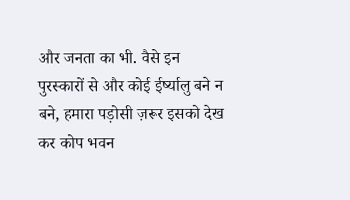और जनता का भी. वैसे इन पुरस्कारों से और कोई ईर्ष्यालु बने न बने, हमारा पड़ोसी ज़रूर इसको देख कर कोप भवन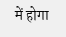में होगा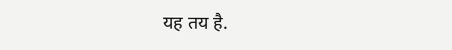यह तय है.